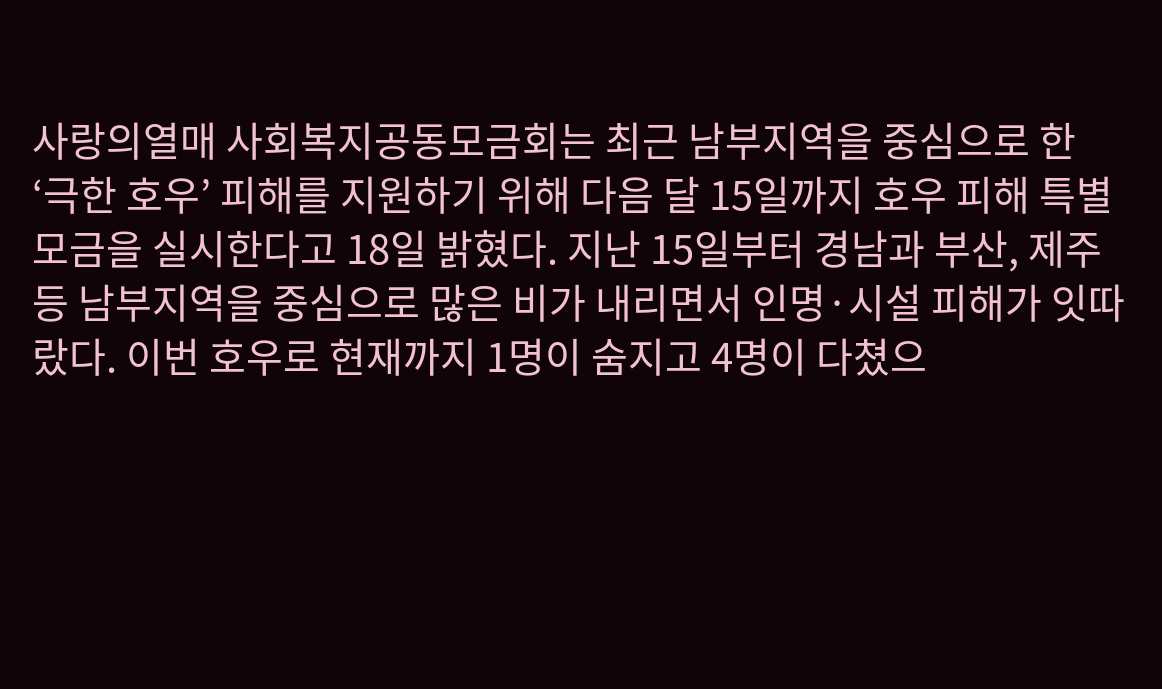사랑의열매 사회복지공동모금회는 최근 남부지역을 중심으로 한 ‘극한 호우’ 피해를 지원하기 위해 다음 달 15일까지 호우 피해 특별모금을 실시한다고 18일 밝혔다. 지난 15일부터 경남과 부산, 제주 등 남부지역을 중심으로 많은 비가 내리면서 인명·시설 피해가 잇따랐다. 이번 호우로 현재까지 1명이 숨지고 4명이 다쳤으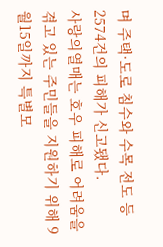며 주택·도로 침수와 수목 전도 등 2574건의 피해가 신고됐다.
사랑의열매는 호우 피해로 어려움을 겪고 있는 주민들을 지원하기 위해 9월15일까지 특별모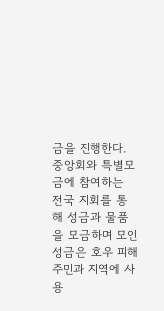금을 진행한다. 중앙회와 특별모금에 참여하는 전국 지회를 통해 성금과 물품을 모금하며 모인 성금은 호우 피해 주민과 지역에 사용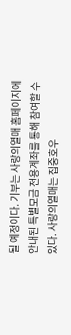될 예정이다. 기부는 사랑의열매 홈페이지에 안내된 특별모금 전용계좌를 통해 참여할 수 있다. 사랑의열매는 집중호우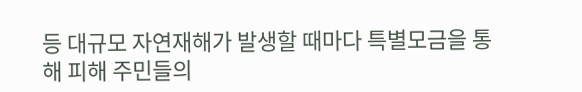등 대규모 자연재해가 발생할 때마다 특별모금을 통해 피해 주민들의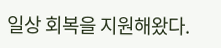일상 회복을 지원해왔다.